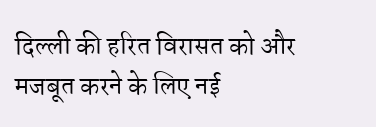दिल्ली की हरित विरासत को और मजबूत करने के लिए नई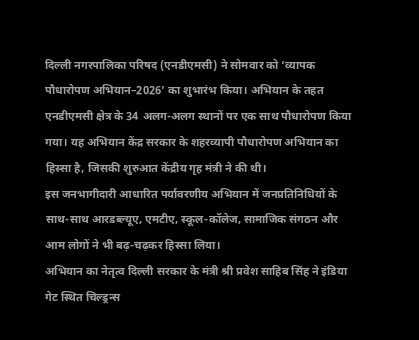दिल्ली नगरपालिका परिषद (एनडीएमसी) ने सोमवार को ‘व्यापक पौधारोपण अभियान–2026’ का शुभारंभ किया। अभियान के तहत एनडीएमसी क्षेत्र के 34 अलग-अलग स्थानों पर एक साथ पौधारोपण किया गया। यह अभियान केंद्र सरकार के शहरव्यापी पौधारोपण अभियान का हिस्सा है, जिसकी शुरुआत केंद्रीय गृह मंत्री ने की थी।
इस जनभागीदारी आधारित पर्यावरणीय अभियान में जनप्रतिनिधियों के साथ-साथ आरडब्ल्यूए, एमटीए, स्कूल-कॉलेज, सामाजिक संगठन और आम लोगों ने भी बढ़-चढ़कर हिस्सा लिया।
अभियान का नेतृत्व दिल्ली सरकार के मंत्री श्री प्रवेश साहिब सिंह ने इंडिया गेट स्थित चिल्ड्रन्स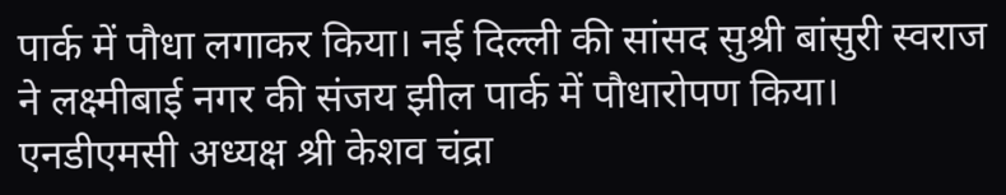पार्क में पौधा लगाकर किया। नई दिल्ली की सांसद सुश्री बांसुरी स्वराज ने लक्ष्मीबाई नगर की संजय झील पार्क में पौधारोपण किया। एनडीएमसी अध्यक्ष श्री केशव चंद्रा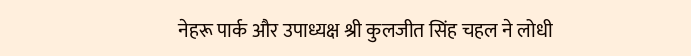नेहरू पार्क और उपाध्यक्ष श्री कुलजीत सिंह चहल ने लोधी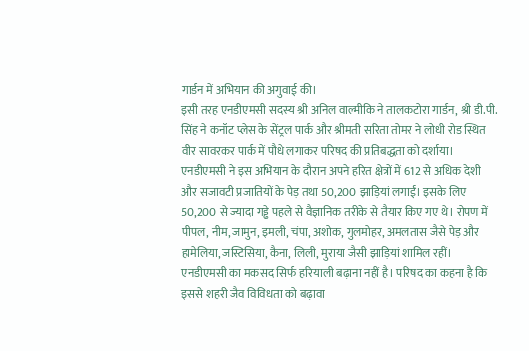गार्डन में अभियान की अगुवाई की।
इसी तरह एनडीएमसी सदस्य श्री अनिल वाल्मीकि ने तालकटोरा गार्डन, श्री डी.पी. सिंह ने कनॉट प्लेस के सेंट्रल पार्क और श्रीमती सरिता तोमर ने लोधी रोड स्थित वीर सावरकर पार्क में पौधे लगाकर परिषद की प्रतिबद्धता को दर्शाया।
एनडीएमसी ने इस अभियान के दौरान अपने हरित क्षेत्रों में 612 से अधिक देशी और सजावटी प्रजातियों के पेड़ तथा 50,200 झाड़ियां लगाईं। इसके लिए 50,200 से ज्यादा गड्ढे पहले से वैज्ञानिक तरीके से तैयार किए गए थे। रोपण में पीपल, नीम, जामुन, इमली, चंपा, अशोक, गुलमोहर, अमलतास जैसे पेड़ और हामेलिया, जस्टिसिया, कैना, लिली, मुराया जैसी झाड़ियां शामिल रहीं।
एनडीएमसी का मकसद सिर्फ हरियाली बढ़ाना नहीं है। परिषद का कहना है कि इससे शहरी जैव विविधता को बढ़ावा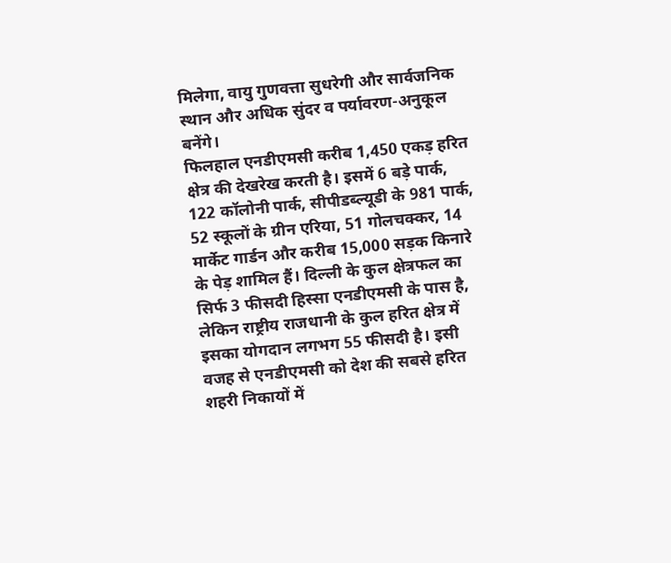मिलेगा, वायु गुणवत्ता सुधरेगी और सार्वजनिक स्थान और अधिक सुंदर व पर्यावरण-अनुकूल बनेंगे।
फिलहाल एनडीएमसी करीब 1,450 एकड़ हरित क्षेत्र की देखरेख करती है। इसमें 6 बड़े पार्क, 122 कॉलोनी पार्क, सीपीडब्ल्यूडी के 981 पार्क, 52 स्कूलों के ग्रीन एरिया, 51 गोलचक्कर, 14 मार्केट गार्डन और करीब 15,000 सड़क किनारे के पेड़ शामिल हैं। दिल्ली के कुल क्षेत्रफल का सिर्फ 3 फीसदी हिस्सा एनडीएमसी के पास है, लेकिन राष्ट्रीय राजधानी के कुल हरित क्षेत्र में इसका योगदान लगभग 55 फीसदी है। इसी वजह से एनडीएमसी को देश की सबसे हरित शहरी निकायों में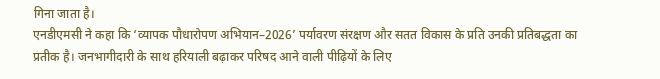गिना जाता है।
एनडीएमसी ने कहा कि ‘व्यापक पौधारोपण अभियान–2026’ पर्यावरण संरक्षण और सतत विकास के प्रति उनकी प्रतिबद्धता का प्रतीक है। जनभागीदारी के साथ हरियाली बढ़ाकर परिषद आने वाली पीढ़ियों के लिए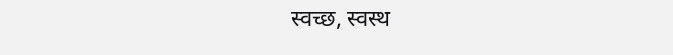स्वच्छ, स्वस्थ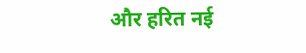और हरित नई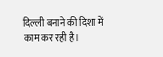दिल्ली बनाने की दिशा में काम कर रही है।